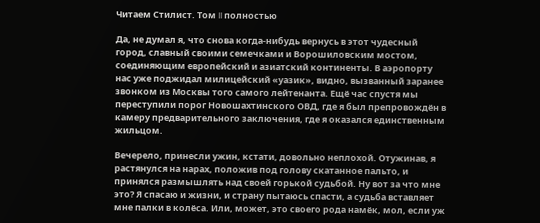Читаем Стилист. Том II полностью

Да, не думал я, что снова когда-нибудь вернусь в этот чудесный город, славный своими семечками и Ворошиловским мостом, соединяющим европейский и азиатский континенты. В аэропорту нас уже поджидал милицейский «уазик», видно, вызванный заранее звонком из Москвы того самого лейтенанта. Ещё час спустя мы переступили порог Новошахтинского ОВД, где я был препровождён в камеру предварительного заключения, где я оказался единственным жильцом.

Вечерело, принесли ужин, кстати, довольно неплохой. Отужинав, я растянулся на нарах, положив под голову скатанное пальто, и принялся размышлять над своей горькой судьбой. Ну вот за что мне это? Я спасаю и жизни, и страну пытаюсь спасти, а судьба вставляет мне палки в колёса. Или, может, это своего рода намёк, мол, если уж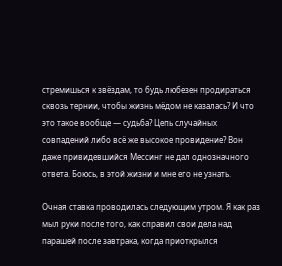стремишься к звёздам, то будь любезен продираться сквозь тернии, чтобы жизнь мёдом не казалась? И что это такое вообще — судьба? Цепь случайных совпадений либо всё же высокое провидение? Вон даже привидевшийся Мессинг не дал однозначного ответа. Боюсь, в этой жизни и мне его не узнать.

Очная ставка проводилась следующим утром. Я как раз мыл руки после того, как справил свои дела над парашей после завтрака, когда приоткрылся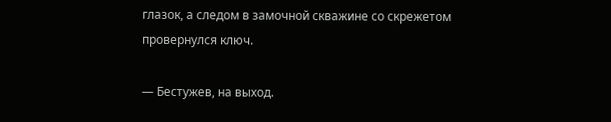глазок, а следом в замочной скважине со скрежетом провернулся ключ.

— Бестужев, на выход.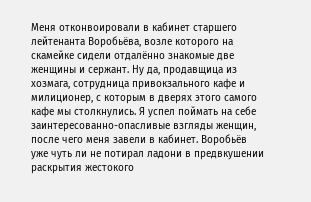Меня отконвоировали в кабинет старшего лейтенанта Воробьёва, возле которого на скамейке сидели отдалённо знакомые две женщины и сержант. Ну да, продавщица из хозмага, сотрудница привокзального кафе и милиционер, с которым в дверях этого самого кафе мы столкнулись. Я успел поймать на себе заинтересованно-опасливые взгляды женщин, после чего меня завели в кабинет. Воробьёв уже чуть ли не потирал ладони в предвкушении раскрытия жестокого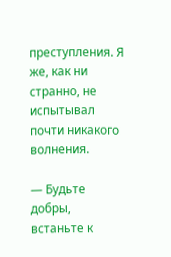преступления. Я же, как ни странно, не испытывал почти никакого волнения.

— Будьте добры, встаньте к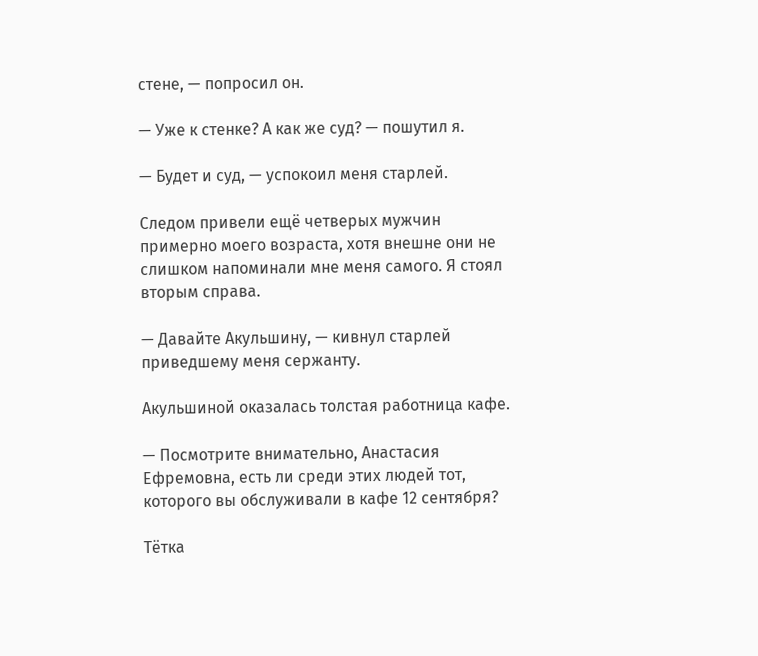стене, — попросил он.

— Уже к стенке? А как же суд? — пошутил я.

— Будет и суд, — успокоил меня старлей.

Следом привели ещё четверых мужчин примерно моего возраста, хотя внешне они не слишком напоминали мне меня самого. Я стоял вторым справа.

— Давайте Акульшину, — кивнул старлей приведшему меня сержанту.

Акульшиной оказалась толстая работница кафе.

— Посмотрите внимательно, Анастасия Ефремовна, есть ли среди этих людей тот, которого вы обслуживали в кафе 12 сентября?

Тётка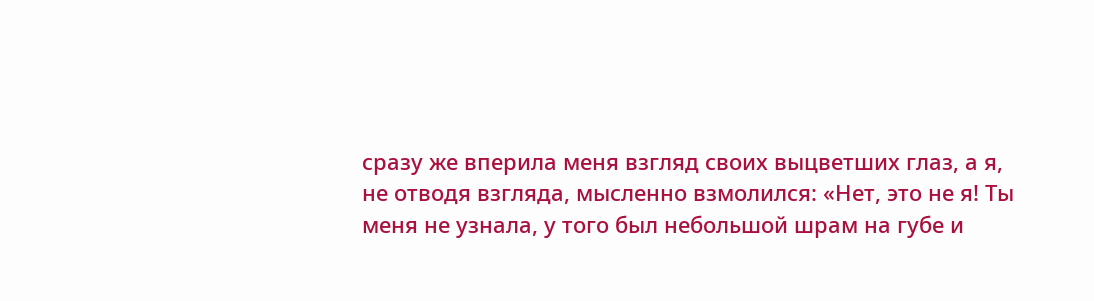сразу же вперила меня взгляд своих выцветших глаз, а я, не отводя взгляда, мысленно взмолился: «Нет, это не я! Ты меня не узнала, у того был небольшой шрам на губе и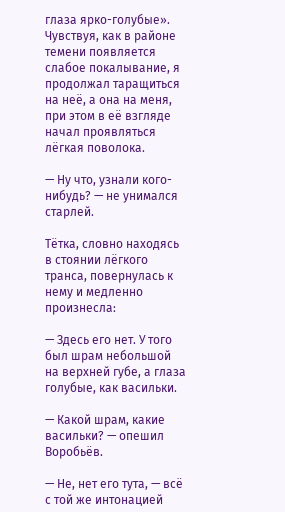глаза ярко-голубые». Чувствуя, как в районе темени появляется слабое покалывание, я продолжал таращиться на неё, а она на меня, при этом в её взгляде начал проявляться лёгкая поволока.

— Ну что, узнали кого-нибудь? — не унимался старлей.

Тётка, словно находясь в стоянии лёгкого транса, повернулась к нему и медленно произнесла:

— Здесь его нет. У того был шрам небольшой на верхней губе, а глаза голубые, как васильки.

— Какой шрам, какие васильки? — опешил Воробьёв.

— Не, нет его тута, — всё с той же интонацией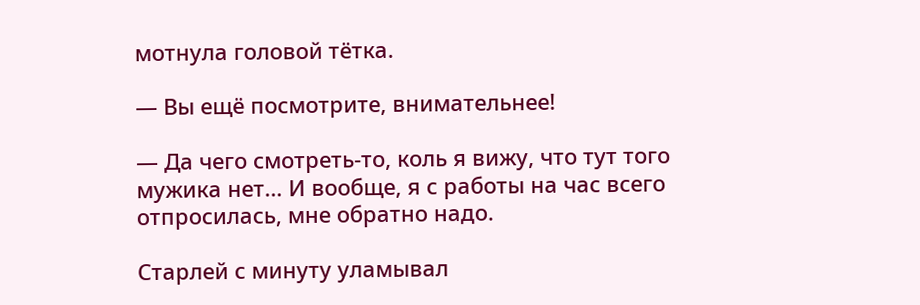мотнула головой тётка.

— Вы ещё посмотрите, внимательнее!

— Да чего смотреть-то, коль я вижу, что тут того мужика нет… И вообще, я с работы на час всего отпросилась, мне обратно надо.

Старлей с минуту уламывал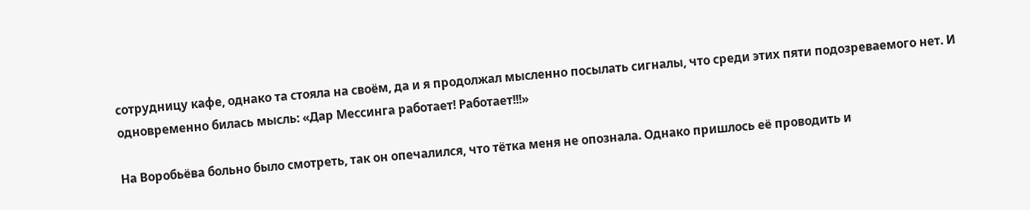сотрудницу кафе, однако та стояла на своём, да и я продолжал мысленно посылать сигналы, что среди этих пяти подозреваемого нет. И одновременно билась мысль: «Дар Мессинга работает! Работает!!!»

На Воробьёва больно было смотреть, так он опечалился, что тётка меня не опознала. Однако пришлось её проводить и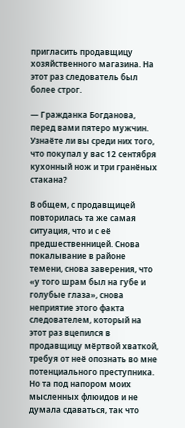пригласить продавщицу хозяйственного магазина. На этот раз следователь был более строг.

— Гражданка Богданова, перед вами пятеро мужчин. Узнаёте ли вы среди них того, что покупал у вас 12 сентября кухонный нож и три гранёных стакана?

В общем, с продавщицей повторилась та же самая ситуация, что и с её предшественницей. Снова покалывание в районе темени, снова заверения, что «у того шрам был на губе и голубые глаза», снова неприятие этого факта следователем, который на этот раз вцепился в продавщицу мёртвой хваткой, требуя от неё опознать во мне потенциального преступника. Но та под напором моих мысленных флюидов и не думала сдаваться, так что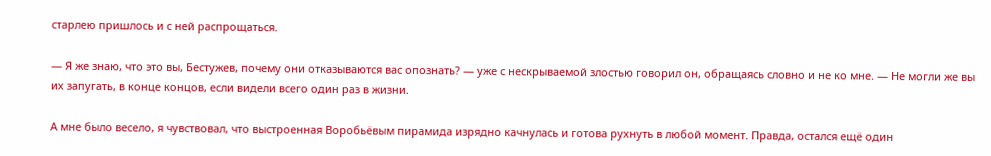старлею пришлось и с ней распрощаться.

— Я же знаю, что это вы, Бестужев, почему они отказываются вас опознать? — уже с нескрываемой злостью говорил он, обращаясь словно и не ко мне. — Не могли же вы их запугать, в конце концов, если видели всего один раз в жизни.

А мне было весело, я чувствовал, что выстроенная Воробьёвым пирамида изрядно качнулась и готова рухнуть в любой момент. Правда, остался ещё один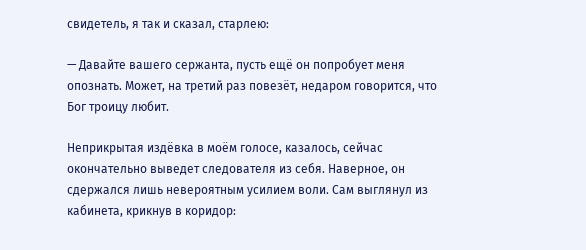свидетель, я так и сказал, старлею:

— Давайте вашего сержанта, пусть ещё он попробует меня опознать. Может, на третий раз повезёт, недаром говорится, что Бог троицу любит.

Неприкрытая издёвка в моём голосе, казалось, сейчас окончательно выведет следователя из себя. Наверное, он сдержался лишь невероятным усилием воли. Сам выглянул из кабинета, крикнув в коридор: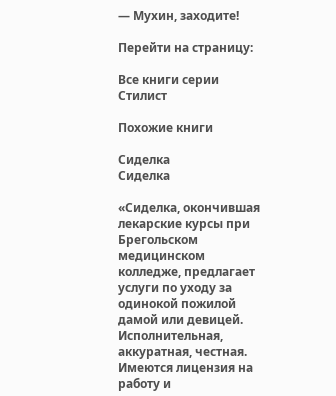— Мухин, заходите!

Перейти на страницу:

Все книги серии Стилист

Похожие книги

Сиделка
Сиделка

«Сиделка, окончившая лекарские курсы при Брегольском медицинском колледже, предлагает услуги по уходу за одинокой пожилой дамой или девицей. Исполнительная, аккуратная, честная. Имеются лицензия на работу и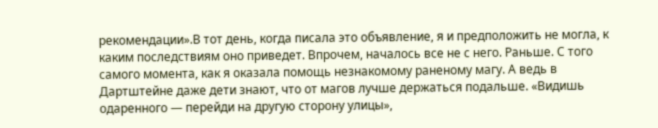рекомендации».В тот день, когда писала это объявление, я и предположить не могла, к каким последствиям оно приведет. Впрочем, началось все не с него. Раньше. С того самого момента, как я оказала помощь незнакомому раненому магу. А ведь в Дартштейне даже дети знают, что от магов лучше держаться подальше. «Видишь одаренного — перейди на другую сторону улицы»,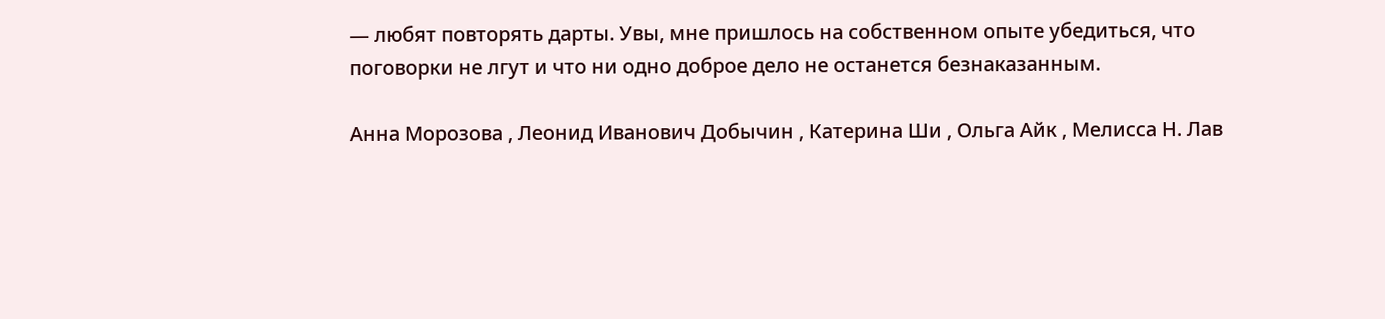— любят повторять дарты. Увы, мне пришлось на собственном опыте убедиться, что поговорки не лгут и что ни одно доброе дело не останется безнаказанным.

Анна Морозова , Леонид Иванович Добычин , Катерина Ши , Ольга Айк , Мелисса Н. Лав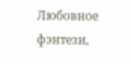Любовное фэнтези,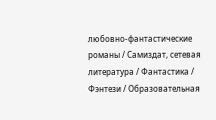любовно-фантастические романы / Самиздат, сетевая литература / Фантастика / Фэнтези / Образовательная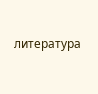литература